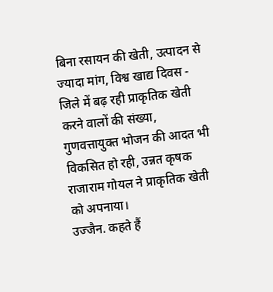बिना रसायन की खेती, उत्पादन से ज्यादा मांग, विश्व खाद्य दिवस - जिले में बढ़ रही प्राकृतिक खेती करने वालों की संख्या, गुणवत्तायुक्त भोजन की आदत भी विकसित हो रही, उन्नत कृषक राजाराम गोयल ने प्राकृतिक खेती को अपनाया।
उज्जैन. कहते हैं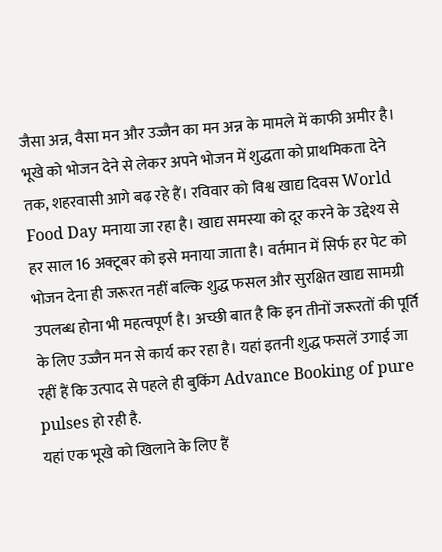जैसा अन्न, वैसा मन और उज्जैन का मन अन्न के मामले में काफी अमीर है। भूखे को भोजन देने से लेकर अपने भोजन में शुद्धता को प्राथमिकता देने तक, शहरवासी आगे बढ़ रहे हैं। रविवार को विश्व खाद्य दिवस World Food Day मनाया जा रहा है। खाद्य समस्या को दूर करने के उद्देश्य से हर साल 16 अक्टूबर को इसे मनाया जाता है। वर्तमान में सिर्फ हर पेट को भोजन देना ही जरूरत नहीं बल्कि शुद्ध फसल और सुरक्षित खाद्य सामग्री उपलब्ध होना भी महत्वपूर्ण है। अच्छी बात है कि इन तीनों जरूरतों की पूर्ति के लिए उज्जैन मन से कार्य कर रहा है। यहां इतनी शुद्ध फसलें उगाई जा रहीं हैं कि उत्पाद से पहले ही बुकिंग Advance Booking of pure pulses हो रही है.
यहां एक भूखे को खिलाने के लिए हैं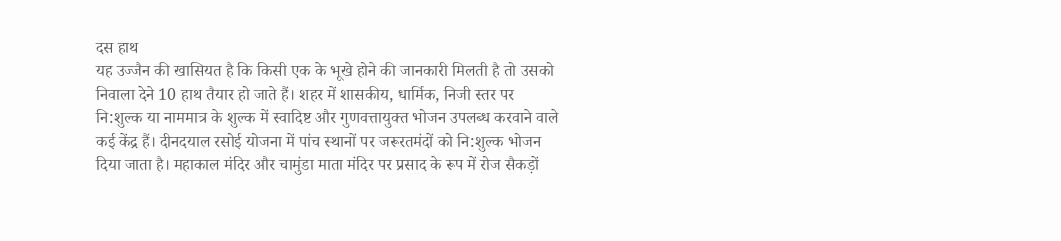दस हाथ
यह उज्जैन की खासियत है कि किसी एक के भूखे होने की जानकारी मिलती है तो उसको निवाला देने 10 हाथ तैयार हो जाते हैं। शहर में शासकीय, धार्मिक, निजी स्तर पर नि:शुल्क या नाममात्र के शुल्क में स्वादिष्ट और गुणवत्तायुक्त भोजन उपलब्ध करवाने वाले कई केंद्र हैं। दीनदयाल रसोई योजना में पांच स्थानों पर जरूरतमंदों को नि:शुल्क भोजन दिया जाता है। महाकाल मंदिर और चामुंडा माता मंदिर पर प्रसाद के रूप में रोज सैकड़ों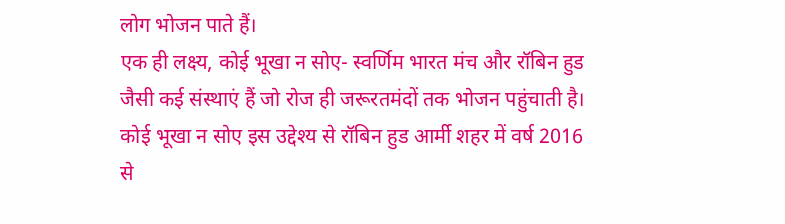लोग भोजन पाते हैं।
एक ही लक्ष्य, कोई भूखा न सोए- स्वर्णिम भारत मंच और रॉबिन हुड जैसी कई संस्थाएं हैं जो रोज ही जरूरतमंदों तक भोजन पहुंचाती है। कोई भूखा न सोए इस उद्देश्य से रॉबिन हुड आर्मी शहर में वर्ष 2016 से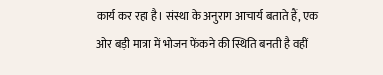कार्य कर रहा है। संस्था के अनुराग आचार्य बताते हैं, एक ओर बड़ी मात्रा में भोजन फेंकने की स्थिति बनती है वहीं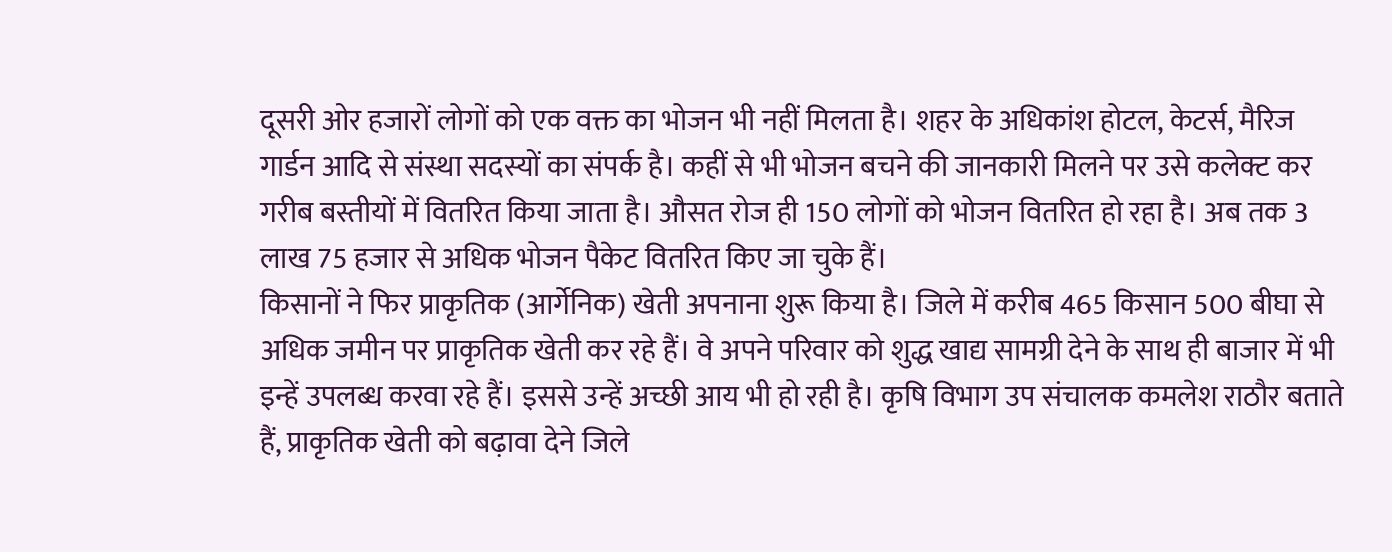दूसरी ओर हजारों लोगों को एक वक्त का भोजन भी नहीं मिलता है। शहर के अधिकांश होटल, केटर्स, मैरिज गार्डन आदि से संस्था सदस्यों का संपर्क है। कहीं से भी भोजन बचने की जानकारी मिलने पर उसे कलेक्ट कर गरीब बस्तीयों में वितरित किया जाता है। औसत रोज ही 150 लोगों को भोजन वितरित हो रहा है। अब तक 3 लाख 75 हजार से अधिक भोजन पैकेट वितरित किए जा चुके हैं।
किसानों ने फिर प्राकृतिक (आर्गेनिक) खेती अपनाना शुरू किया है। जिले में करीब 465 किसान 500 बीघा से अधिक जमीन पर प्राकृतिक खेती कर रहे हैं। वे अपने परिवार को शुद्ध खाद्य सामग्री देने के साथ ही बाजार में भी इन्हें उपलब्ध करवा रहे हैं। इससे उन्हें अच्छी आय भी हो रही है। कृषि विभाग उप संचालक कमलेश राठौर बताते हैं, प्राकृतिक खेती को बढ़ावा देने जिले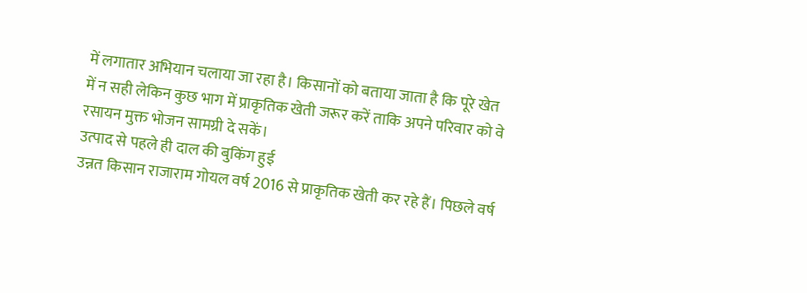में लगातार अभियान चलाया जा रहा है। किसानों को बताया जाता है कि पूरे खेत में न सही लेकिन कुछ भाग में प्राकृतिक खेती जरूर करें ताकि अपने परिवार को वे रसायन मुक्त भोजन सामग्री दे सकें।
उत्पाद से पहले ही दाल की बुकिंग हुई
उन्नत किसान राजाराम गोयल वर्ष 2016 से प्राकृतिक खेती कर रहे हैं। पिछले वर्ष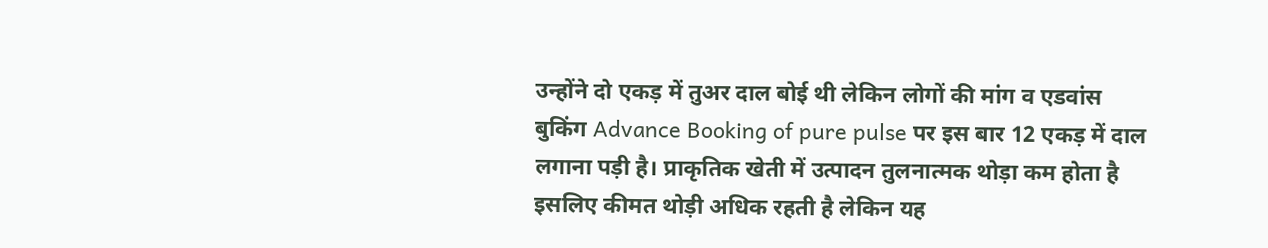उन्होंने दो एकड़ में तुअर दाल बोई थी लेकिन लोगों की मांग व एडवांस बुकिंग Advance Booking of pure pulse पर इस बार 12 एकड़ में दाल लगाना पड़ी है। प्राकृतिक खेती में उत्पादन तुलनात्मक थोड़ा कम होता है इसलिए कीमत थोड़ी अधिक रहती है लेकिन यह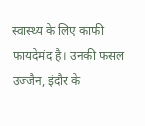स्वास्थ्य के लिए काफी फायदेमंद है। उनकी फसल उज्जैन, इंदौर के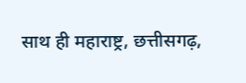साथ ही महाराष्ट्र, छत्तीसगढ़,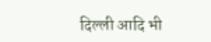दिल्ली आदि भी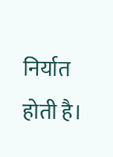निर्यात होती है।